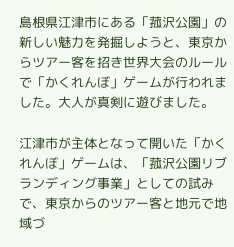島根県江津市にある「菰沢公園」の新しい魅力を発掘しようと、東京からツアー客を招き世界大会のルールで「かくれんぼ」ゲームが行われました。大人が真剣に遊びました。

江津市が主体となって開いた「かくれんぼ」ゲームは、「菰沢公園リブランディング事業」としての試みで、東京からのツアー客と地元で地域づ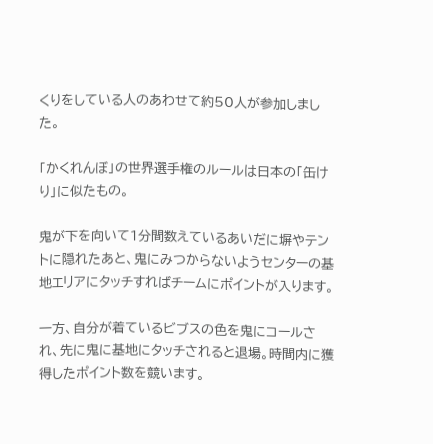くりをしている人のあわせて約50人が参加しました。

「かくれんぼ」の世界選手権のルールは日本の「缶けり」に似たもの。

鬼が下を向いて1分間数えているあいだに塀やテントに隠れたあと、鬼にみつからないようセンターの基地エリアにタッチすればチームにポイントが入ります。

一方、自分が着ているビブスの色を鬼にコールされ、先に鬼に基地にタッチされると退場。時間内に獲得したポイント数を競います。